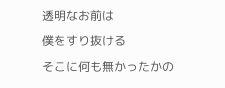透明なお前は
僕をすり抜ける
そこに何も無かったかの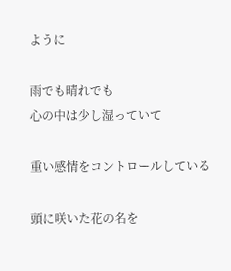ように

雨でも晴れでも
心の中は少し湿っていて

重い感情をコントロールしている

頭に咲いた花の名を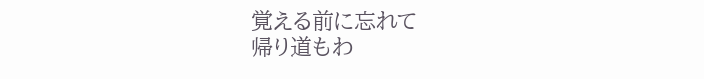覚える前に忘れて
帰り道もわ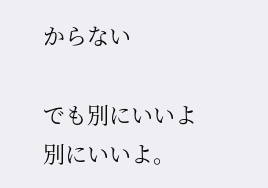からない

でも別にいいよ
別にいいよ。